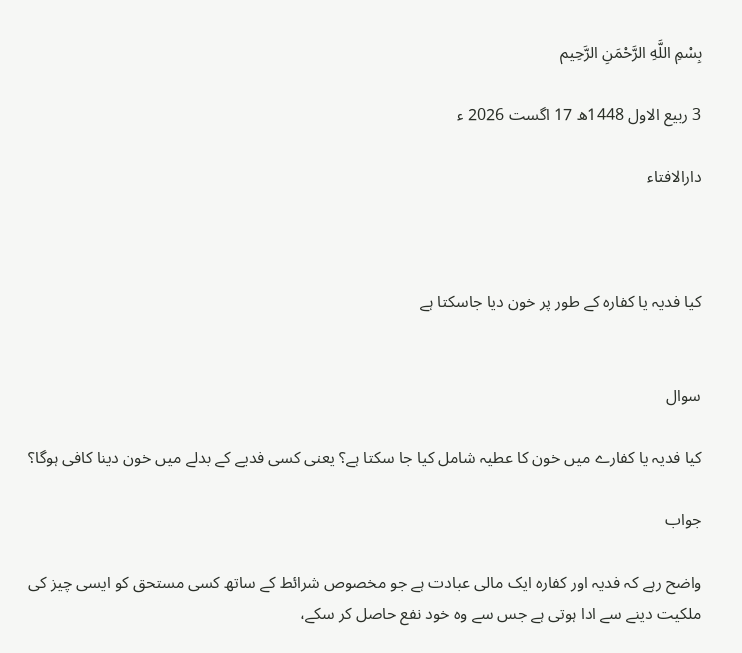بِسْمِ اللَّهِ الرَّحْمَنِ الرَّحِيم

3 ربیع الاول 1448ھ 17 اگست 2026 ء

دارالافتاء



کیا فدیہ یا کفارہ کے طور پر خون دیا جاسکتا ہے


سوال

کیا فدیہ یا کفارے میں خون کا عطیہ شامل کیا جا سکتا ہے؟ یعنی کسی فدیے کے بدلے میں خون دینا کافی ہوگا؟

جواب

واضح رہے کہ فدیہ اور کفارہ ایک مالی عبادت ہے جو مخصوص شرائط کے ساتھ کسی مستحق کو ایسی چیز کی ملکیت دینے سے ادا ہوتی ہے جس سے وہ خود نفع حاصل کر سکے،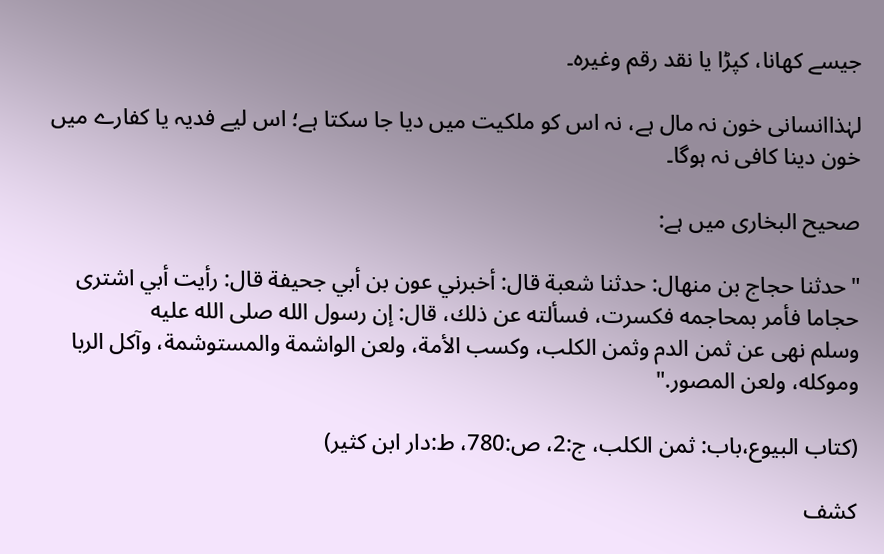جیسے کھانا، کپڑا یا نقد رقم وغیرہ۔

لہٰذاانسانی خون نہ مال ہے، نہ اس کو ملکیت میں دیا جا سکتا ہے؛ اس لیے فدیہ یا کفارے میں خون دینا کافی نہ ہوگا۔

صحیح البخاری میں ہے:

"حدثنا حجاج بن منهال: حدثنا شعبة قال: أخبرني عون بن أبي جحيفة قال: رأيت أبي اشترى حجاما فأمر بمحاجمه فكسرت، فسألته عن ذلك، قال: إن رسول الله صلى الله عليه وسلم ‌نهى ‌عن ‌ثمن ‌الدم ‌وثمن ‌الكلب، وكسب الأمة، ولعن الواشمة والمستوشمة، وآكل الربا وموكله، ولعن المصور."

(کتاب البیوع،باب: ثمن الكلب، ج:2، ص:780، ط:دار ابن كثير)

کشف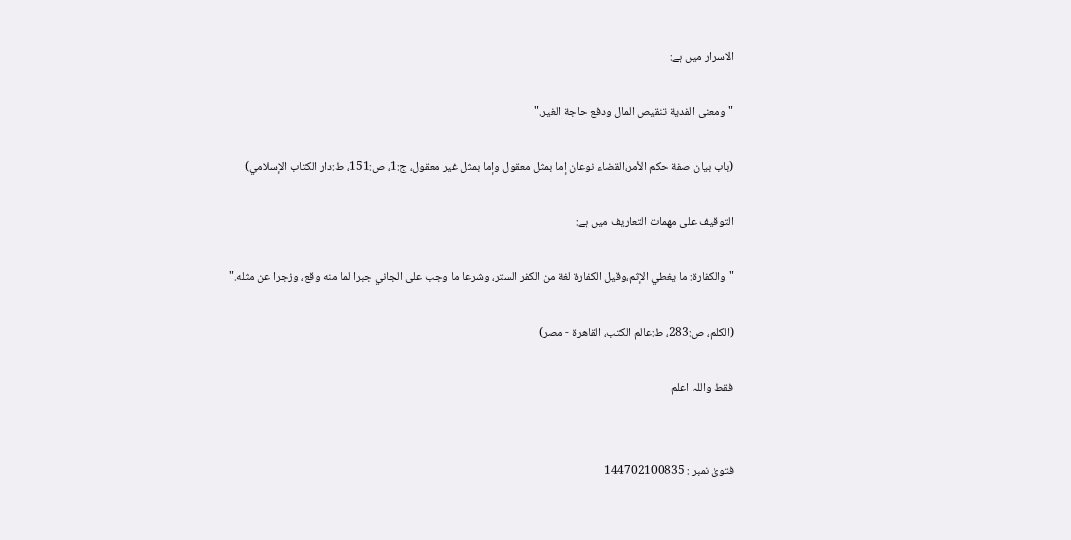الاسرار میں ہے:

"ومعنى ‌الفدية ‌تنقيص ‌المال ودفع حاجة الغير."

(باب بيان صفة حكم الأمر،القضاء نوعان إما بمثل معقول وإما بمثل غير معقول، ج:1، ص:151، ط:دار الكتاب الإسلامي)

التوقيف على مهمات التعاريف میں ہے:

"والكفارة: ما ‌يغطي ‌الإثم،وقيل الكفارة لغة من الكفر الستر، وشرعا ما وجب على الجاني جبرا لما منه وقع، وزجرا عن مثله."

(الکلم، ص:283، ط:عالم الكتب، القاهرة - مصر)

فقط واللہ اعلم


فتویٰ نمبر : 144702100835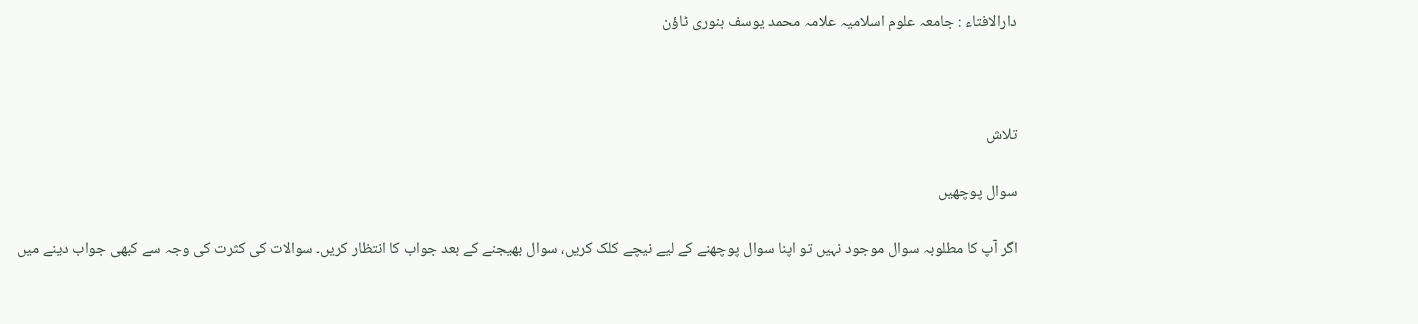دارالافتاء : جامعہ علوم اسلامیہ علامہ محمد یوسف بنوری ٹاؤن



تلاش

سوال پوچھیں

اگر آپ کا مطلوبہ سوال موجود نہیں تو اپنا سوال پوچھنے کے لیے نیچے کلک کریں، سوال بھیجنے کے بعد جواب کا انتظار کریں۔ سوالات کی کثرت کی وجہ سے کبھی جواب دینے میں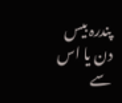پندرہ بیس دن یا اس سے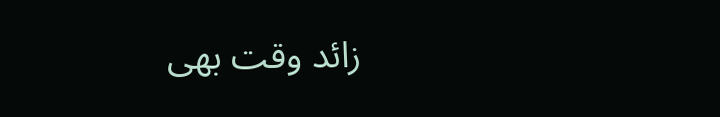زائد وقت بھی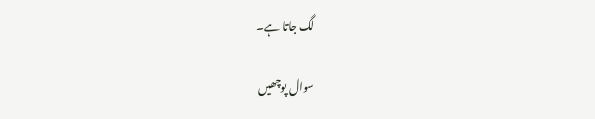لگ جاتا ہے۔

سوال پوچھیں